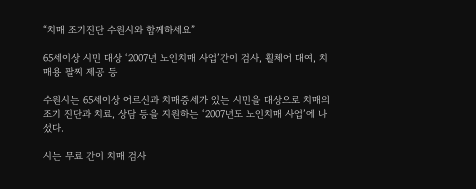“치매 조기진단 수원시와 함께하세요”

65세이상 시민 대상 ‘2007년 노인치매 사업’간이 검사, 휠체어 대여, 치매용 팔찌 제공 등

수원시는 65세이상 어르신과 치매증세가 있는 시민을 대상으로 치매의 조기 진단과 치료, 상담 등을 지원하는 ‘2007년도 노인치매 사업’에 나섰다.

시는 무료 간이 치매 검사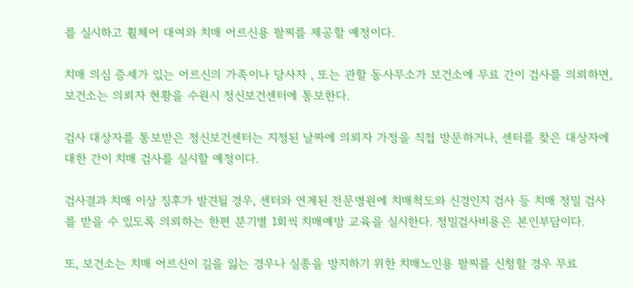를 실시하고 휠체어 대여와 치매 어르신용 팔찌를 제공할 예정이다.

치매 의심 증세가 있는 어르신의 가족이나 당사자 , 또는 관할 동사무소가 보건소에 무료 간이 검사를 의뢰하면, 보건소는 의뢰자 현황을 수원시 정신보건센터에 통보한다.

검사 대상자를 통보받은 정신보건센터는 지정된 날짜에 의뢰자 가정을 직접 방문하거나, 센터를 찾은 대상자에 대한 간이 치매 검사를 실시할 예정이다.

검사결과 치매 이상 징후가 발견될 경우, 센터와 연계된 전문병원에 치매척도와 신경인지 검사 등 치매 정밀 검사를 받을 수 있도록 의뢰하는 한편 분기별 1회씩 치매예방 교육을 실시한다. 정밀검사비용은 본인부담이다.

또, 보건소는 치매 어르신이 길을 잃는 경우나 실종을 방지하기 위한 치매노인용 팔찌를 신청할 경우 무료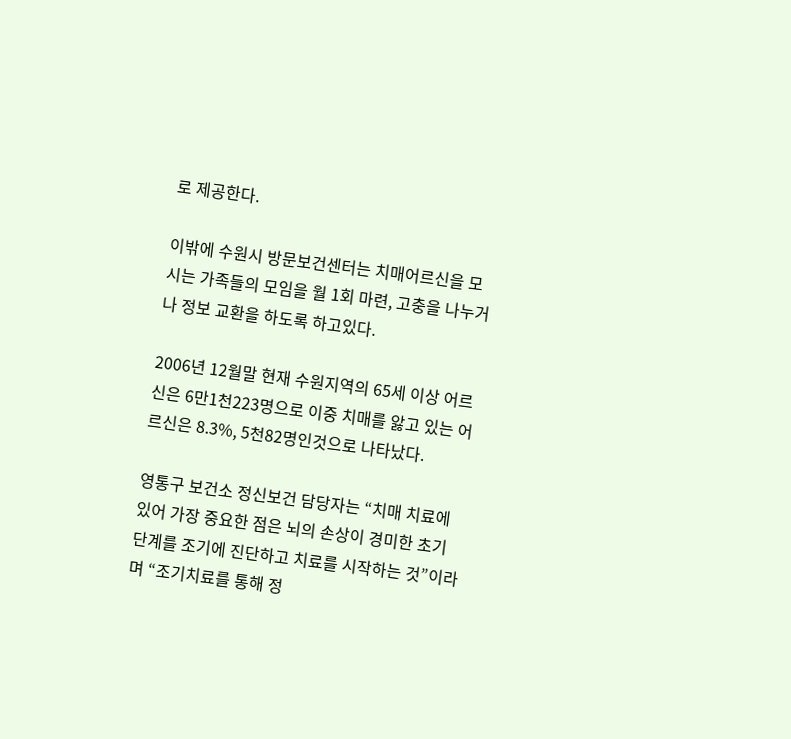로 제공한다.

이밖에 수원시 방문보건센터는 치매어르신을 모시는 가족들의 모임을 월 1회 마련, 고충을 나누거나 정보 교환을 하도록 하고있다.

2006년 12월말 현재 수원지역의 65세 이상 어르신은 6만1천223명으로 이중 치매를 앓고 있는 어르신은 8.3%, 5천82명인것으로 나타났다.

영통구 보건소 정신보건 담당자는 “치매 치료에 있어 가장 중요한 점은 뇌의 손상이 경미한 초기 단계를 조기에 진단하고 치료를 시작하는 것”이라며 “조기치료를 통해 정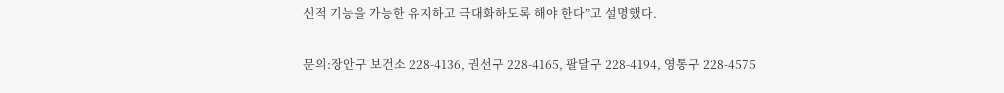신적 기능을 가능한 유지하고 극대화하도록 해야 한다”고 설명했다.

문의:장안구 보건소 228-4136, 권선구 228-4165, 팔달구 228-4194, 영통구 228-4575